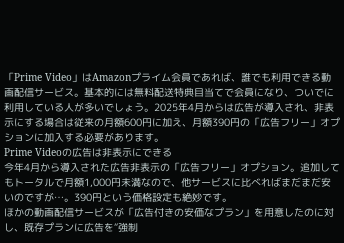「Prime Video」はAmazonプライム会員であれば、誰でも利用できる動画配信サービス。基本的には無料配送特典目当てで会員になり、ついでに利用している人が多いでしょう。2025年4月からは広告が導入され、非表示にする場合は従来の月額600円に加え、月額390円の「広告フリー」オプションに加入する必要があります。
Prime Videoの広告は非表示にできる
今年4月から導入された広告非表示の「広告フリー」オプション。追加してもトータルで月額1,000円未満なので、他サービスに比べればまだまだ安いのですが…。390円という価格設定も絶妙です。
ほかの動画配信サービスが「広告付きの安価なプラン」を用意したのに対し、既存プランに広告を“強制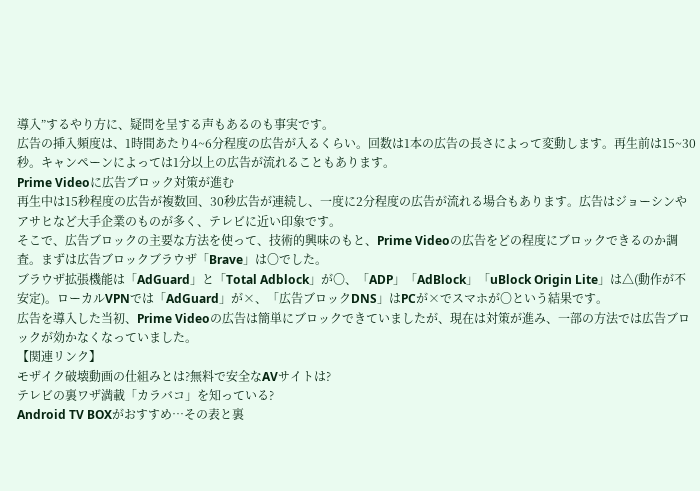導入”するやり方に、疑問を呈する声もあるのも事実です。
広告の挿入頻度は、1時間あたり4~6分程度の広告が入るくらい。回数は1本の広告の長さによって変動します。再生前は15~30秒。キャンペーンによっては1分以上の広告が流れることもあります。
Prime Videoに広告ブロック対策が進む
再生中は15秒程度の広告が複数回、30秒広告が連続し、一度に2分程度の広告が流れる場合もあります。広告はジョーシンやアサヒなど大手企業のものが多く、テレビに近い印象です。
そこで、広告ブロックの主要な方法を使って、技術的興味のもと、Prime Videoの広告をどの程度にブロックできるのか調査。まずは広告ブロックブラウザ「Brave」は〇でした。
ブラウザ拡張機能は「AdGuard」と「Total Adblock」が〇、「ADP」「AdBlock」「uBlock Origin Lite」は△(動作が不安定)。ローカルVPNでは「AdGuard」が×、「広告ブロックDNS」はPCが×でスマホが〇という結果です。
広告を導入した当初、Prime Videoの広告は簡単にブロックできていましたが、現在は対策が進み、一部の方法では広告ブロックが効かなくなっていました。
【関連リンク】
モザイク破壊動画の仕組みとは?無料で安全なAVサイトは?
テレビの裏ワザ満載「カラバコ」を知っている?
Android TV BOXがおすすめ…その表と裏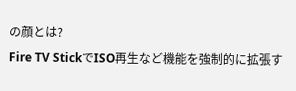の顔とは?
Fire TV StickでISO再生など機能を強制的に拡張す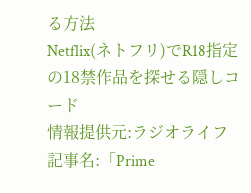る方法
Netflix(ネトフリ)でR18指定の18禁作品を探せる隠しコード
情報提供元:ラジオライフ
記事名:「Prime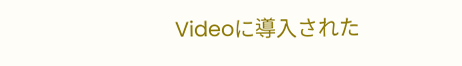Videoに導入された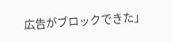広告がブロックできた」